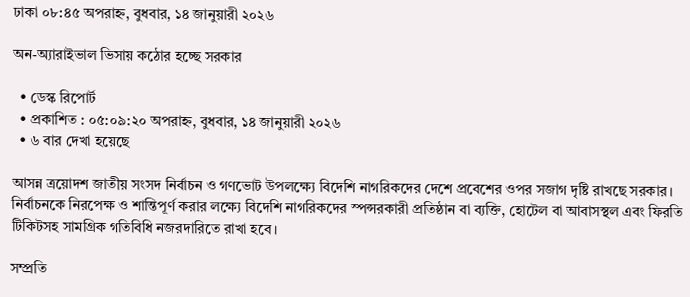ঢাকা ০৮:৪৫ অপরাহ্ন, বুধবার, ১৪ জানুয়ারী ২০২৬

অন-অ্যারাইভাল ভিসায় কঠোর হচ্ছে সরকার

  • ডেস্ক রিপোর্ট
  • প্রকাশিত : ০৫:০৯:২০ অপরাহ্ন, বুধবার, ১৪ জানুয়ারী ২০২৬
  • ৬ বার দেখা হয়েছে

আসন্ন ত্রয়োদশ জাতীয় সংসদ নির্বাচন ও গণভোট উপলক্ষ্যে বিদেশি নাগরিকদের দেশে প্রবেশের ওপর সজাগ দৃষ্টি রাখছে সরকার। নির্বাচনকে নিরপেক্ষ ও শান্তিপূর্ণ করার লক্ষ্যে বিদেশি নাগরিকদের স্পন্সরকারী প্রতিষ্ঠান বা ব্যক্তি, হোটেল বা আবাসস্থল এবং ফিরতি টিকিটসহ সামগ্রিক গতিবিধি নজরদারিতে রাখা হবে।

সম্প্রতি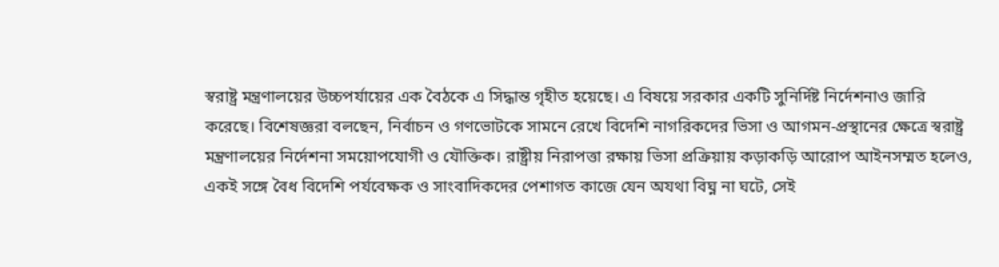স্বরাষ্ট্র মন্ত্রণালয়ের উচ্চপর্যায়ের এক বৈঠকে এ সিদ্ধান্ত গৃহীত হয়েছে। এ বিষয়ে সরকার একটি সুনির্দিষ্ট নির্দেশনাও জারি করেছে। বিশেষজ্ঞরা বলছেন, নির্বাচন ও গণভোটকে সামনে রেখে বিদেশি নাগরিকদের ভিসা ও আগমন-প্রস্থানের ক্ষেত্রে স্বরাষ্ট্র মন্ত্রণালয়ের নির্দেশনা সময়োপযোগী ও যৌক্তিক। রাষ্ট্রীয় নিরাপত্তা রক্ষায় ভিসা প্রক্রিয়ায় কড়াকড়ি আরোপ আইনসম্মত হলেও, একই সঙ্গে বৈধ বিদেশি পর্যবেক্ষক ও সাংবাদিকদের পেশাগত কাজে যেন অযথা বিঘ্ন না ঘটে, সেই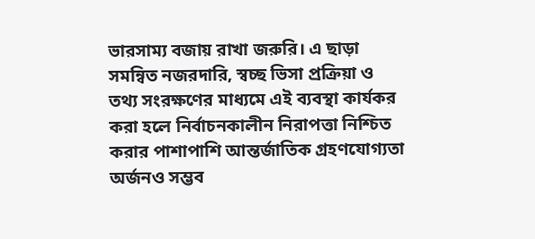ভারসাম্য বজায় রাখা জরুরি। এ ছাড়া সমন্বিত নজরদারি, স্বচ্ছ ভিসা প্রক্রিয়া ও তথ্য সংরক্ষণের মাধ্যমে এই ব্যবস্থা কার্যকর করা হলে নির্বাচনকালীন নিরাপত্তা নিশ্চিত করার পাশাপাশি আন্তর্জাতিক গ্রহণযোগ্যতা অর্জনও সম্ভব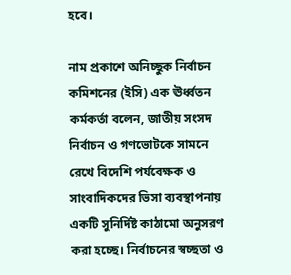হবে।

নাম প্রকাশে অনিচ্ছুক নির্বাচন কমিশনের (ইসি) এক ঊর্ধ্বতন কর্মকর্তা বলেন, জাতীয় সংসদ নির্বাচন ও গণভোটকে সামনে রেখে বিদেশি পর্যবেক্ষক ও সাংবাদিকদের ভিসা ব্যবস্থাপনায় একটি সুনির্দিষ্ট কাঠামো অনুসরণ করা হচ্ছে। নির্বাচনের স্বচ্ছতা ও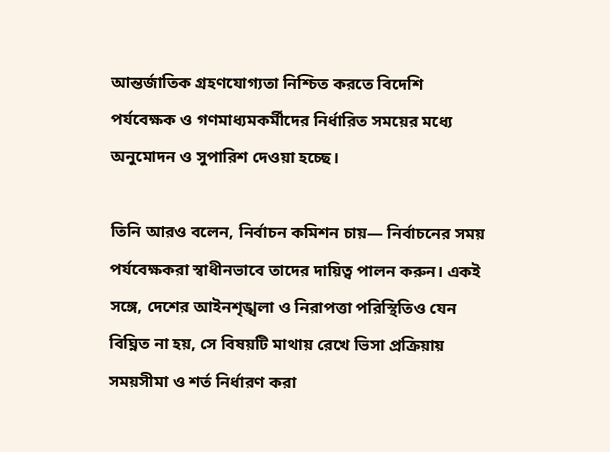আন্তর্জাতিক গ্রহণযোগ্যতা নিশ্চিত করতে বিদেশি পর্যবেক্ষক ও গণমাধ্যমকর্মীদের নির্ধারিত সময়ের মধ্যে অনুমোদন ও সুপারিশ দেওয়া হচ্ছে।

তিনি আরও বলেন, নির্বাচন কমিশন চায়— নির্বাচনের সময় পর্যবেক্ষকরা স্বাধীনভাবে তাদের দায়িত্ব পালন করুন। একই সঙ্গে, দেশের আইনশৃঙ্খলা ও নিরাপত্তা পরিস্থিতিও যেন বিঘ্নিত না হয়, সে বিষয়টি মাথায় রেখে ভিসা প্রক্রিয়ায় সময়সীমা ও শর্ত নির্ধারণ করা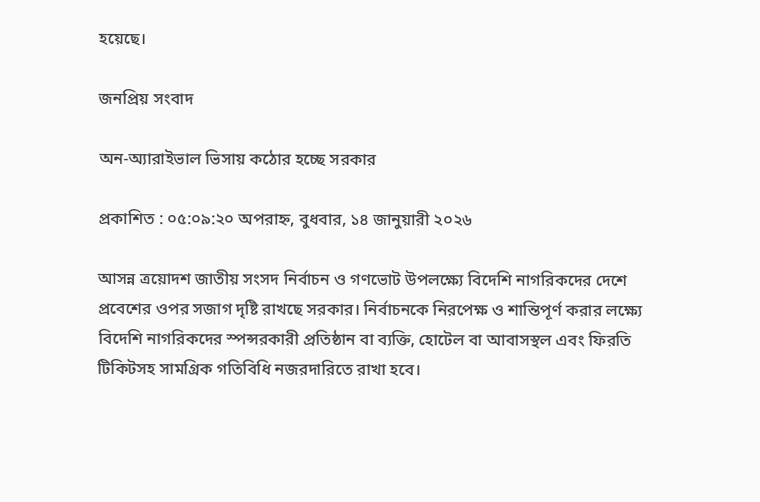হয়েছে।

জনপ্রিয় সংবাদ

অন-অ্যারাইভাল ভিসায় কঠোর হচ্ছে সরকার

প্রকাশিত : ০৫:০৯:২০ অপরাহ্ন, বুধবার, ১৪ জানুয়ারী ২০২৬

আসন্ন ত্রয়োদশ জাতীয় সংসদ নির্বাচন ও গণভোট উপলক্ষ্যে বিদেশি নাগরিকদের দেশে প্রবেশের ওপর সজাগ দৃষ্টি রাখছে সরকার। নির্বাচনকে নিরপেক্ষ ও শান্তিপূর্ণ করার লক্ষ্যে বিদেশি নাগরিকদের স্পন্সরকারী প্রতিষ্ঠান বা ব্যক্তি, হোটেল বা আবাসস্থল এবং ফিরতি টিকিটসহ সামগ্রিক গতিবিধি নজরদারিতে রাখা হবে।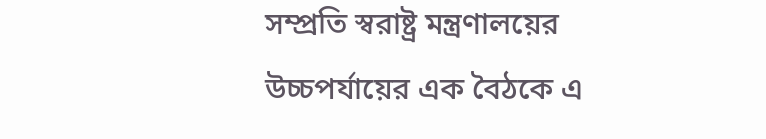সম্প্রতি স্বরাষ্ট্র মন্ত্রণালয়ের উচ্চপর্যায়ের এক বৈঠকে এ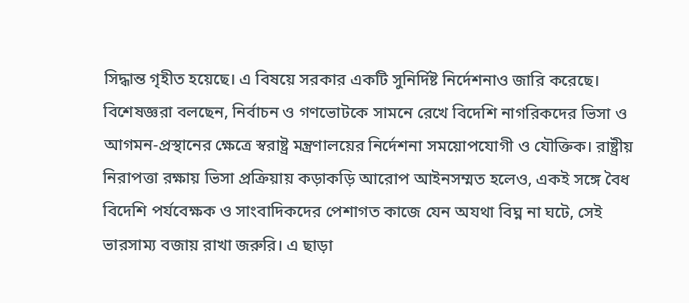সিদ্ধান্ত গৃহীত হয়েছে। এ বিষয়ে সরকার একটি সুনির্দিষ্ট নির্দেশনাও জারি করেছে। বিশেষজ্ঞরা বলছেন, নির্বাচন ও গণভোটকে সামনে রেখে বিদেশি নাগরিকদের ভিসা ও আগমন-প্রস্থানের ক্ষেত্রে স্বরাষ্ট্র মন্ত্রণালয়ের নির্দেশনা সময়োপযোগী ও যৌক্তিক। রাষ্ট্রীয় নিরাপত্তা রক্ষায় ভিসা প্রক্রিয়ায় কড়াকড়ি আরোপ আইনসম্মত হলেও, একই সঙ্গে বৈধ বিদেশি পর্যবেক্ষক ও সাংবাদিকদের পেশাগত কাজে যেন অযথা বিঘ্ন না ঘটে, সেই ভারসাম্য বজায় রাখা জরুরি। এ ছাড়া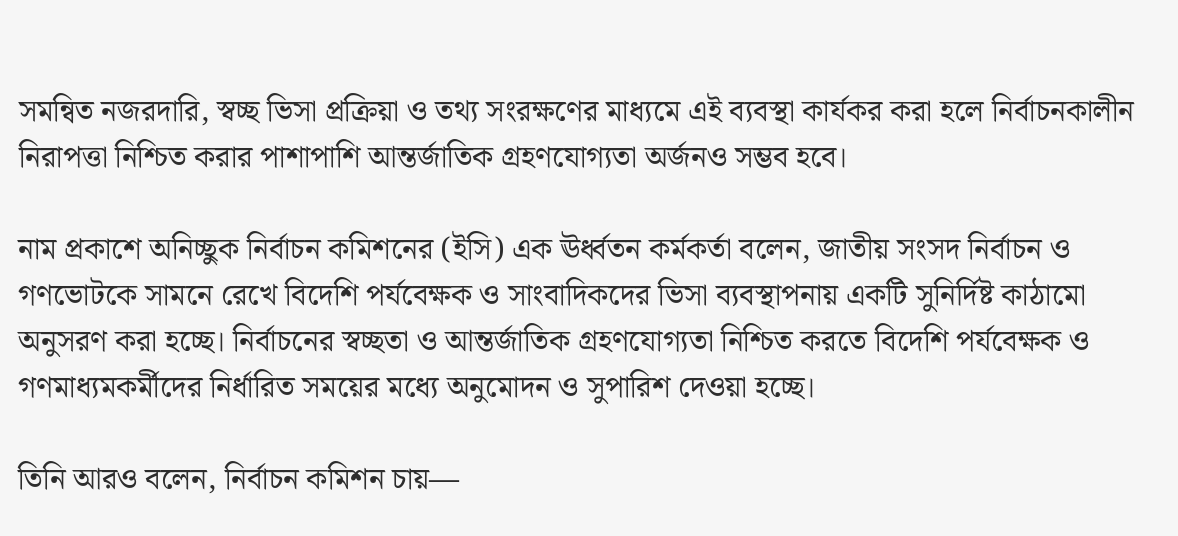সমন্বিত নজরদারি, স্বচ্ছ ভিসা প্রক্রিয়া ও তথ্য সংরক্ষণের মাধ্যমে এই ব্যবস্থা কার্যকর করা হলে নির্বাচনকালীন নিরাপত্তা নিশ্চিত করার পাশাপাশি আন্তর্জাতিক গ্রহণযোগ্যতা অর্জনও সম্ভব হবে।

নাম প্রকাশে অনিচ্ছুক নির্বাচন কমিশনের (ইসি) এক ঊর্ধ্বতন কর্মকর্তা বলেন, জাতীয় সংসদ নির্বাচন ও গণভোটকে সামনে রেখে বিদেশি পর্যবেক্ষক ও সাংবাদিকদের ভিসা ব্যবস্থাপনায় একটি সুনির্দিষ্ট কাঠামো অনুসরণ করা হচ্ছে। নির্বাচনের স্বচ্ছতা ও আন্তর্জাতিক গ্রহণযোগ্যতা নিশ্চিত করতে বিদেশি পর্যবেক্ষক ও গণমাধ্যমকর্মীদের নির্ধারিত সময়ের মধ্যে অনুমোদন ও সুপারিশ দেওয়া হচ্ছে।

তিনি আরও বলেন, নির্বাচন কমিশন চায়—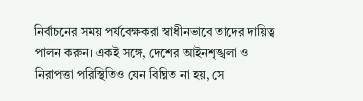নির্বাচনের সময় পর্যবেক্ষকরা স্বাধীনভাবে তাদের দায়িত্ব পালন করুন। একই সঙ্গে, দেশের আইনশৃঙ্খলা ও নিরাপত্তা পরিস্থিতিও যেন বিঘ্নিত না হয়, সে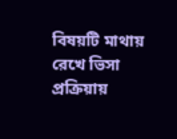বিষয়টি মাথায় রেখে ভিসা প্রক্রিয়ায়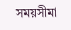সময়সীমা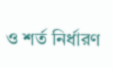ও শর্ত নির্ধারণ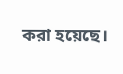করা হয়েছে।